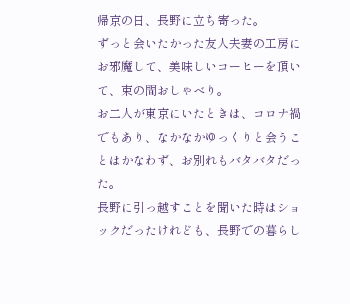帰京の日、長野に立ち寄った。
ずっと会いたかった友人夫妻の工房にお邪魔して、美味しいコーヒーを頂いて、束の間おしゃべり。
お二人が東京にいたときは、コロナ禍でもあり、なかなかゆっくりと会うことはかなわず、お別れもバタバタだった。
長野に引っ越すことを聞いた時はショックだったけれども、長野での暮らし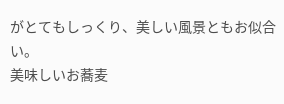がとてもしっくり、美しい風景ともお似合い。
美味しいお蕎麦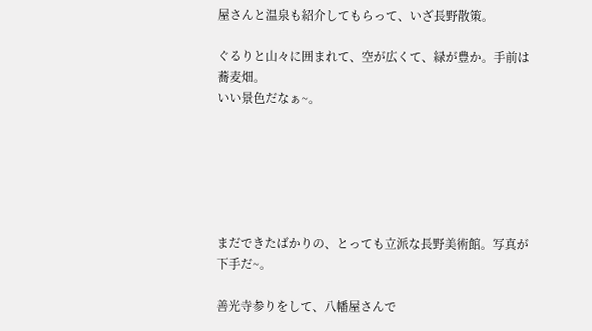屋さんと温泉も紹介してもらって、いざ長野散策。

ぐるりと山々に囲まれて、空が広くて、緑が豊か。手前は蕎麦畑。
いい景色だなぁ~。






まだできたばかりの、とっても立派な長野美術館。写真が下手だ~。

善光寺参りをして、八幡屋さんで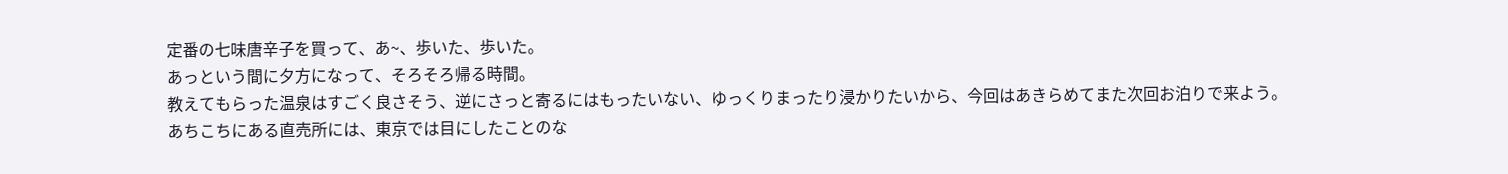定番の七味唐辛子を買って、あ~、歩いた、歩いた。
あっという間に夕方になって、そろそろ帰る時間。
教えてもらった温泉はすごく良さそう、逆にさっと寄るにはもったいない、ゆっくりまったり浸かりたいから、今回はあきらめてまた次回お泊りで来よう。
あちこちにある直売所には、東京では目にしたことのな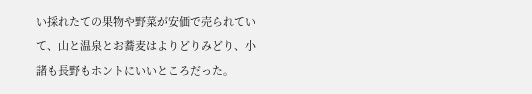い採れたての果物や野菜が安価で売られていて、山と温泉とお蕎麦はよりどりみどり、小諸も長野もホントにいいところだった。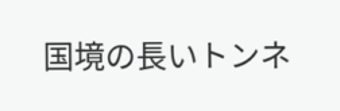国境の長いトンネ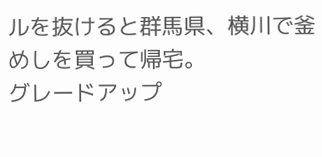ルを抜けると群馬県、横川で釜めしを買って帰宅。
グレードアップ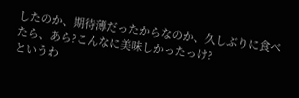したのか、期待薄だったからなのか、久しぶりに食べたら、あら?こんなに美味しかったっけ?
というわ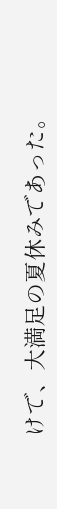けで、大満足の夏休みであった。